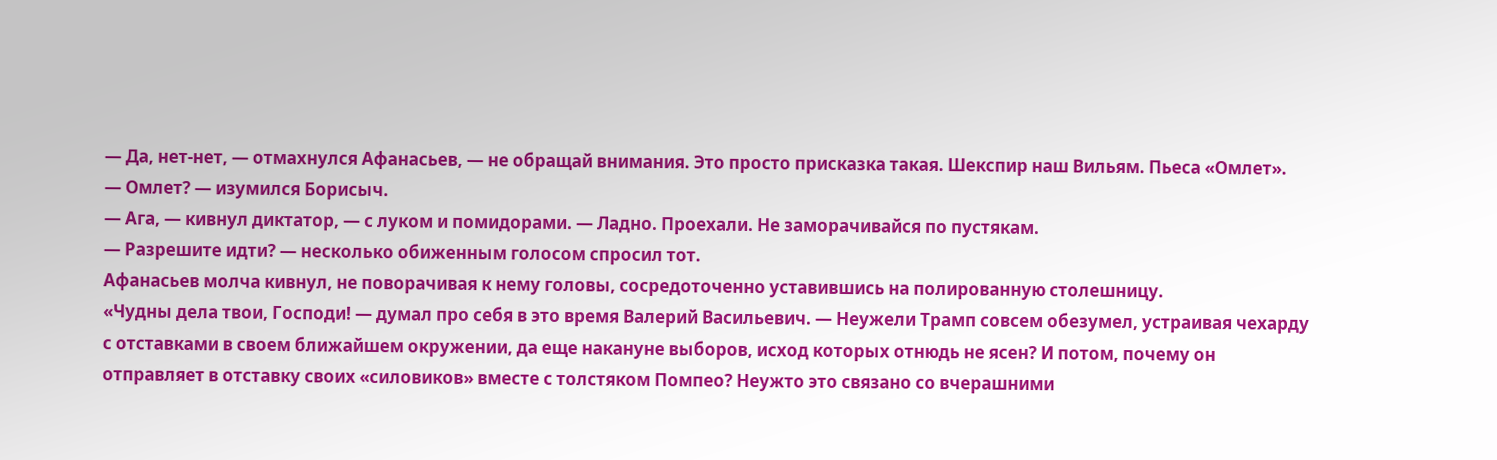— Да, нет-нет, — отмахнулся Афанасьев, — не обращай внимания. Это просто присказка такая. Шекспир наш Вильям. Пьеса «Омлет».
— Омлет? — изумился Борисыч.
— Ага, — кивнул диктатор, — с луком и помидорами. — Ладно. Проехали. Не заморачивайся по пустякам.
— Разрешите идти? — несколько обиженным голосом спросил тот.
Афанасьев молча кивнул, не поворачивая к нему головы, сосредоточенно уставившись на полированную столешницу.
«Чудны дела твои, Господи! — думал про себя в это время Валерий Васильевич. — Неужели Трамп совсем обезумел, устраивая чехарду с отставками в своем ближайшем окружении, да еще накануне выборов, исход которых отнюдь не ясен? И потом, почему он отправляет в отставку своих «силовиков» вместе с толстяком Помпео? Неужто это связано со вчерашними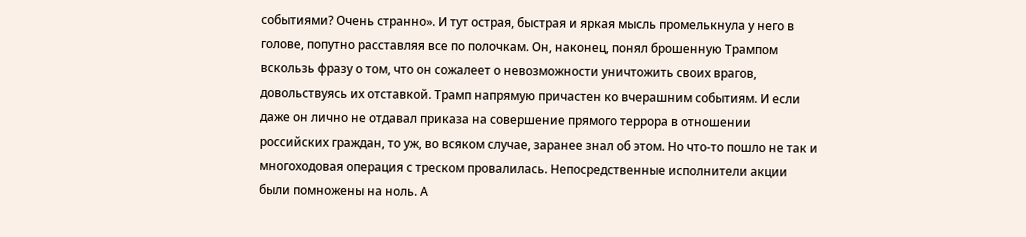событиями? Очень странно». И тут острая, быстрая и яркая мысль промелькнула у него в голове, попутно расставляя все по полочкам. Он, наконец, понял брошенную Трампом вскользь фразу о том, что он сожалеет о невозможности уничтожить своих врагов, довольствуясь их отставкой. Трамп напрямую причастен ко вчерашним событиям. И если даже он лично не отдавал приказа на совершение прямого террора в отношении российских граждан, то уж, во всяком случае, заранее знал об этом. Но что-то пошло не так и многоходовая операция с треском провалилась. Непосредственные исполнители акции были помножены на ноль. А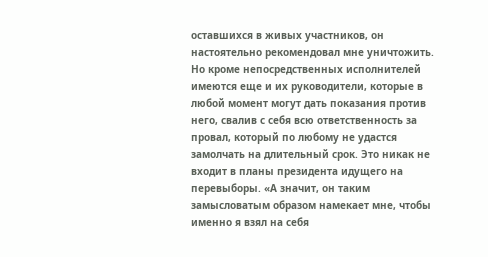оставшихся в живых участников, он настоятельно рекомендовал мне уничтожить. Но кроме непосредственных исполнителей имеются еще и их руководители, которые в любой момент могут дать показания против него, свалив с себя всю ответственность за провал, который по любому не удастся замолчать на длительный срок. Это никак не входит в планы президента идущего на перевыборы. «А значит, он таким замысловатым образом намекает мне, чтобы именно я взял на себя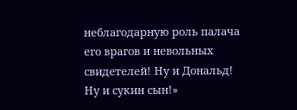неблагодарную роль палача его врагов и невольных свидетелей! Ну и Дональд! Ну и сукин сын!»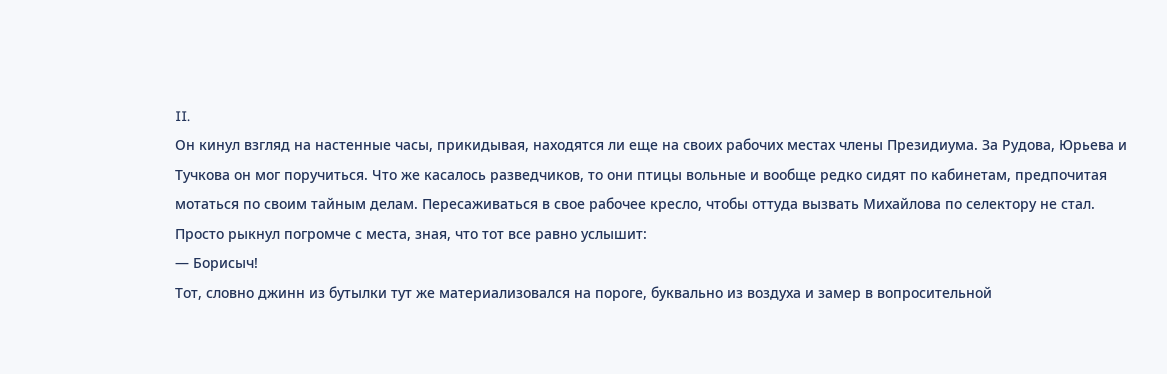II.
Он кинул взгляд на настенные часы, прикидывая, находятся ли еще на своих рабочих местах члены Президиума. За Рудова, Юрьева и Тучкова он мог поручиться. Что же касалось разведчиков, то они птицы вольные и вообще редко сидят по кабинетам, предпочитая мотаться по своим тайным делам. Пересаживаться в свое рабочее кресло, чтобы оттуда вызвать Михайлова по селектору не стал. Просто рыкнул погромче с места, зная, что тот все равно услышит:
— Борисыч!
Тот, словно джинн из бутылки тут же материализовался на пороге, буквально из воздуха и замер в вопросительной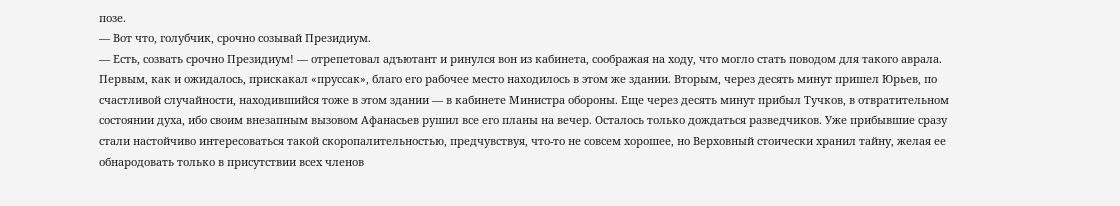позе.
— Вот что, голубчик, срочно созывай Президиум.
— Есть, созвать срочно Президиум! — отрепетовал адъютант и ринулся вон из кабинета, соображая на ходу, что могло стать поводом для такого аврала.
Первым, как и ожидалось, прискакал «пруссак», благо его рабочее место находилось в этом же здании. Вторым, через десять минут пришел Юрьев, по счастливой случайности, находившийся тоже в этом здании — в кабинете Министра обороны. Еще через десять минут прибыл Тучков, в отвратительном состоянии духа, ибо своим внезапным вызовом Афанасьев рушил все его планы на вечер. Осталось только дождаться разведчиков. Уже прибывшие сразу стали настойчиво интересоваться такой скоропалительностью, предчувствуя, что-то не совсем хорошее, но Верховный стоически хранил тайну, желая ее обнародовать только в присутствии всех членов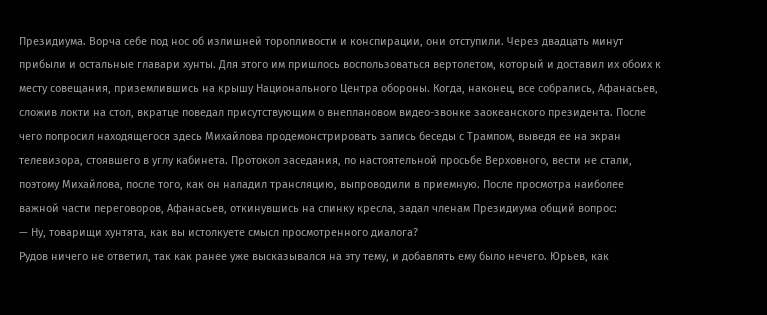Президиума. Ворча себе под нос об излишней торопливости и конспирации, они отступили. Через двадцать минут прибыли и остальные главари хунты. Для этого им пришлось воспользоваться вертолетом, который и доставил их обоих к месту совещания, приземлившись на крышу Национального Центра обороны. Когда, наконец, все собрались, Афанасьев, сложив локти на стол, вкратце поведал присутствующим о внеплановом видео-звонке заокеанского президента. После чего попросил находящегося здесь Михайлова продемонстрировать запись беседы с Трампом, выведя ее на экран телевизора, стоявшего в углу кабинета. Протокол заседания, по настоятельной просьбе Верховного, вести не стали, поэтому Михайлова, после того, как он наладил трансляцию, выпроводили в приемную. После просмотра наиболее важной части переговоров, Афанасьев, откинувшись на спинку кресла, задал членам Президиума общий вопрос:
— Ну, товарищи хунтята, как вы истолкуете смысл просмотренного диалога?
Рудов ничего не ответил, так как ранее уже высказывался на эту тему, и добавлять ему было нечего. Юрьев, как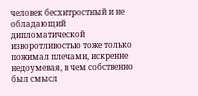человек бесхитростный и не обладающий дипломатической изворотливостью тоже только пожимал плечами, искренне недоумевая, в чем собственно был смысл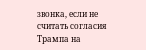звонка, если не считать согласия Трампа на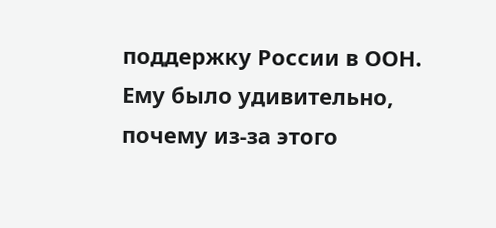поддержку России в ООН. Ему было удивительно, почему из-за этого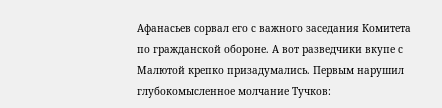Афанасьев сорвал его с важного заседания Комитета по гражданской обороне. А вот разведчики вкупе с Малютой крепко призадумались. Первым нарушил глубокомысленное молчание Тучков: